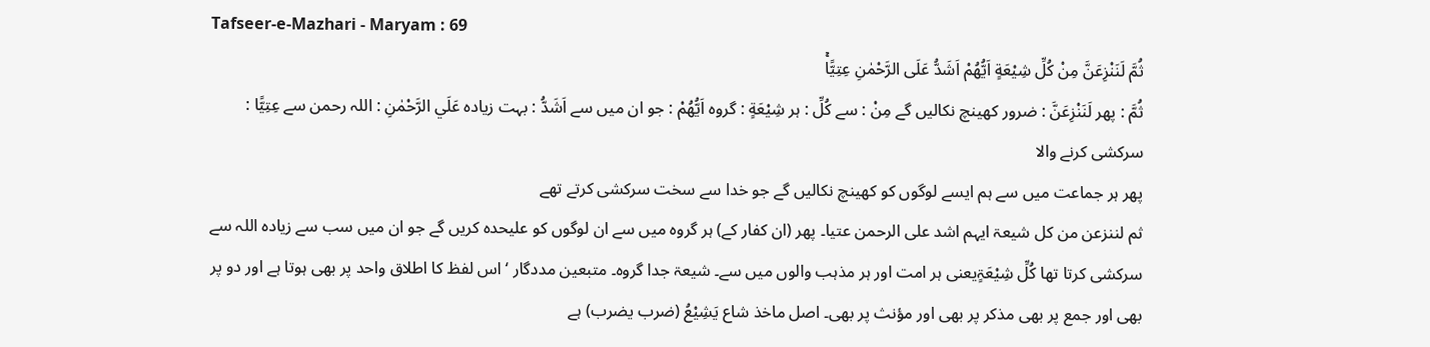Tafseer-e-Mazhari - Maryam : 69
ثُمَّ لَنَنْزِعَنَّ مِنْ كُلِّ شِیْعَةٍ اَیُّهُمْ اَشَدُّ عَلَى الرَّحْمٰنِ عِتِیًّاۚ
ثُمَّ : پھر لَنَنْزِعَنَّ : ضرور کھینچ نکالیں گے مِنْ : سے كُلِّ : ہر شِيْعَةٍ : گروہ اَيُّهُمْ : جو ان میں سے اَشَدُّ : بہت زیادہ عَلَي الرَّحْمٰنِ : اللہ رحمن سے عِتِيًّا : سرکشی کرنے والا
پھر ہر جماعت میں سے ہم ایسے لوگوں کو کھینچ نکالیں گے جو خدا سے سخت سرکشی کرتے تھے
ثم لننزعن من کل شیعۃ ایہم اشد علی الرحمن عتیا۔ پھر (ان کفار کے) ہر گروہ میں سے ان لوگوں کو علیحدہ کریں گے جو ان میں سب سے زیادہ اللہ سے سرکشی کرتا تھا کُلِّ شِیْعَۃٍیعنی ہر امت اور ہر مذہب والوں میں سے۔ شیعۃ جدا گروہ۔ متبعین مددگار ‘ اس لفظ کا اطلاق واحد پر بھی ہوتا ہے اور دو پر بھی اور جمع پر بھی مذکر پر بھی اور مؤنث پر بھی۔ اصل ماخذ شاع یَشِیْعُ (ضرب یضرب) ہے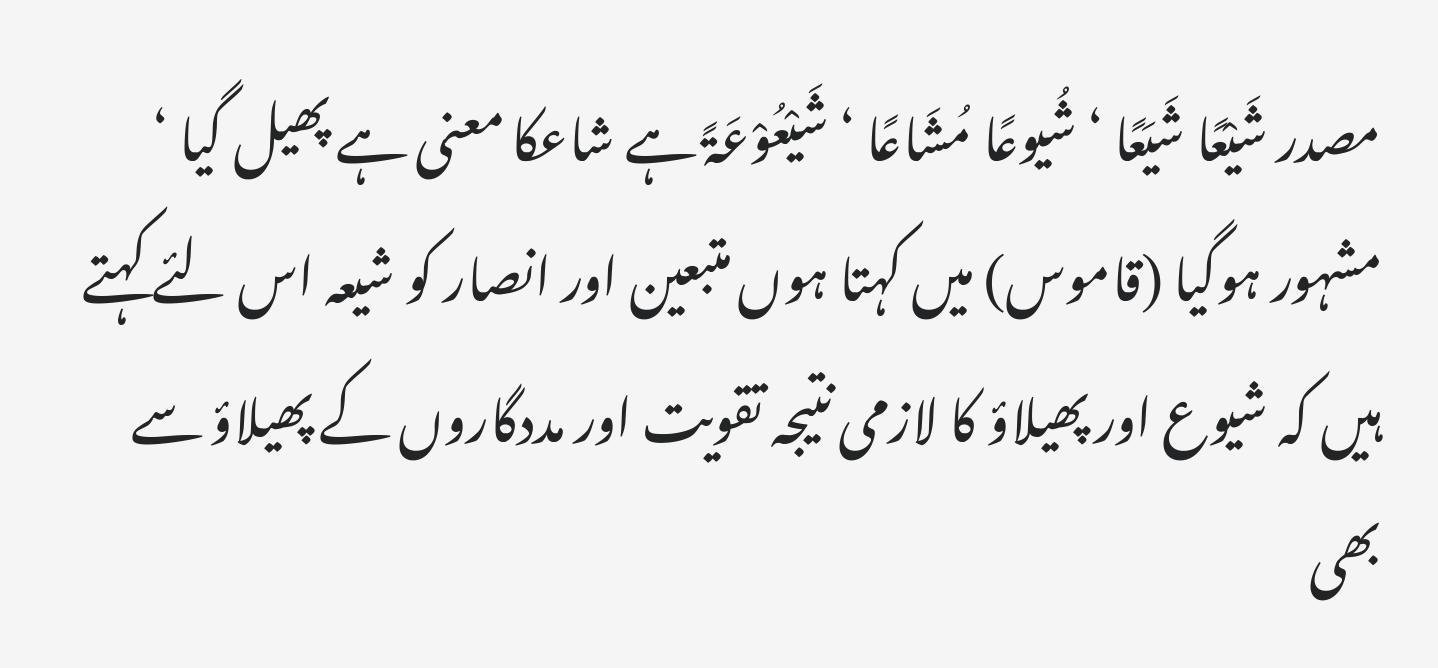مصدر شَیْعًا شَیَعًا ‘ شُیوعًا مُشَاعًا ‘ شَیْعُوْعَۃً ہے شاعکا معنی ہے پھیل گیا ‘ مشہور ہوگیا (قاموس) میں کہتا ہوں متبعین اور انصار کو شیعہ اس لئے کہتے ہیں کہ شیوع اور پھیلاؤ کا لازمی نتیجہ تقویت اور مددگاروں کے پھیلاؤ سے بھی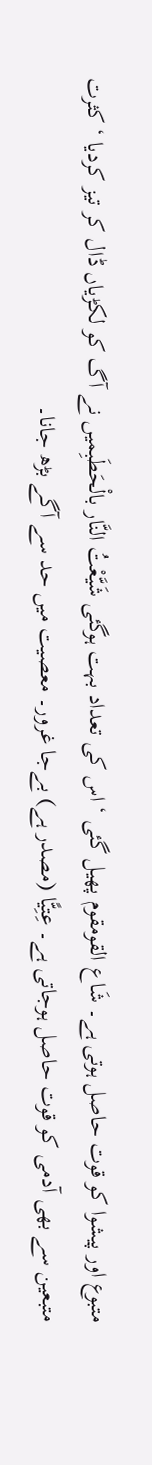متبوع اور پیشوا کو قوت حاصل ہوتی ہے۔ شَاع القومقوم پھیل گئی ‘ اس کی تعداد بہت ہوگئی شَیَّعْتُ النَّار بالْحَطَبِمیں نے آگ کو لکڑیاں ڈال کر تیز کردیا ‘ کثرت متبعین سے بھی آدمی کو قوت حاصل ہوجاتی ہے۔ عِتِیًّا (مصدر ہے) بےجا غرور۔ معصیت میں حد سے آگے بڑھ جانا۔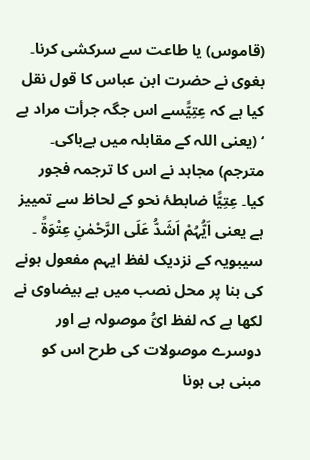(قاموس) یا طاعت سے سرکشی کرنا۔ بغوی نے حضرت ابن عباس کا قول نقل کیا ہے کہ عِتِیًّسے اس جگہ جرأت مراد ہے ‘ (یعنی اللہ کے مقابلہ میں بےباکی۔ مترجم) مجاہد نے اس کا ترجمہ فجور کیا۔ عِتِیًّا ضابطۂ نحو کے لحاظ سے تمییز ہے یعنی اَیُّہُمْ اَشَدُّ عَلَی الرَّحْمٰنِ عِتْوَۃً ۔ سیبویہ کے نزدیک لفظ ایہم مفعول ہونے کی بنا پر محل نصب میں ہے بیضاوی نے لکھا ہے کہ لفظ ایُّ موصولہ ہے اور دوسرے موصولات کی طرح اس کو مبنی ہی ہونا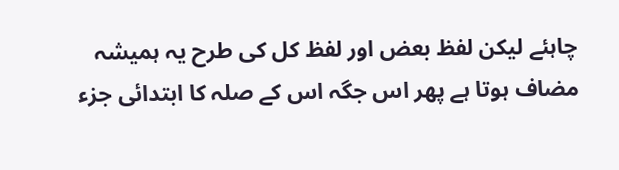چاہئے لیکن لفظ بعض اور لفظ کل کی طرح یہ ہمیشہ مضاف ہوتا ہے پھر اس جگہ اس کے صلہ کا ابتدائی جزء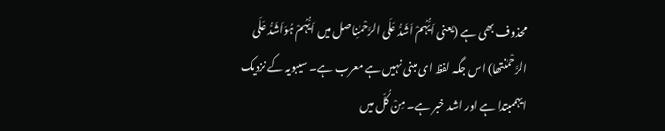محذوف بھی ہے (یعنی اَیُّہُمْ اَشَدُّ عَلَی الرَّحْمٰنِاصل میں اَیُّہُمْ ہُوَاَشَدُّ عَلَی الرَّحْمٰنتھا) اس جگہ لفظ ای مبنی نہیں ہے معرب ہے۔ سیبویہ کے نزدیک ایہممبتدا ہے اور اشد خبر ہے۔ مِنْ کُلّ میں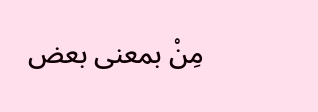مِنْ بمعنی بعض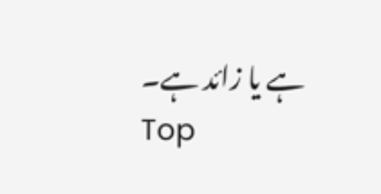ہے یا زائد ہے۔
Top